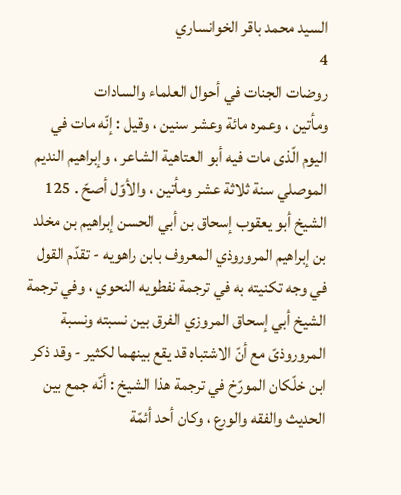السيد محمد باقر الخوانساري
4
روضات الجنات في أحوال العلماء والسادات
ومأتين ، وعمره مائة وعشر سنين ، وقيل : إنّه مات في اليوم الّذى مات فيه أبو العتاهية الشاعر ، وإبراهيم النديم الموصلي سنة ثلاثة عشر ومأتين ، والأوّل أصحّ . 125 الشيخ أبو يعقوب إسحاق بن أبي الحسن إبراهيم بن مخلد بن إبراهيم المروروذي المعروف بابن راهويه - تقدّم القول في وجه تكنيته به في ترجمة نفطويه النحوي ، وفي ترجمة الشيخ أبي إسحاق المروزي الفرق بين نسبته ونسبة المروروذىّ مع أنّ الاشتباه قد يقع بينهما لكثير - وقد ذكر ابن خلّكان المورّخ في ترجمة هذا الشيخ : أنّه جمع بين الحديث والفقه والورع ، وكان أحد أئمّة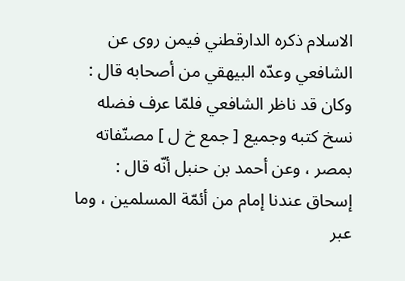الاسلام ذكره الدارقطني فيمن روى عن الشافعي وعدّه البيهقي من أصحابه قال : وكان قد ناظر الشافعي فلمّا عرف فضله نسخ كتبه وجميع [ جمع خ ل ] مصنّفاته بمصر ، وعن أحمد بن حنبل أنّه قال : إسحاق عندنا إمام من أئمّة المسلمين ، وما عبر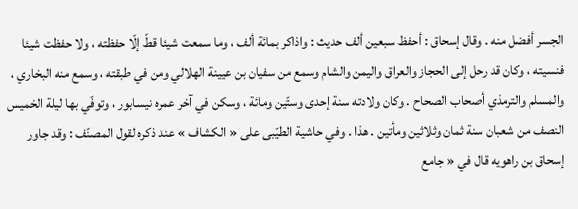الجسر أفضل منه . وقال إسحاق : أحفظ سبعين ألف حديث : واذاكر بمائة ألف ، وما سمعت شيئا قطّ إلّا حفظته ، ولا حفظت شيئا فنسيته ، وكان قد رحل إلى الحجاز والعراق واليمن والشام وسمع من سفيان بن عيينة الهلالي ومن في طبقته ، وسمع منه البخاري ، والمسلم والترمذي أصحاب الصحاح . وكان ولادته سنة إحدى وستّين ومائة ، وسكن في آخر عمره نيسابور ، وتوفّي بها ليلة الخميس النصف من شعبان سنة ثمان وثلاثين ومأتين . هذا . وفي حاشية الطيّبى على « الكشاف » عند ذكره لقول المصنّف : وقد جاور إسحاق بن راهويه قال في « جامع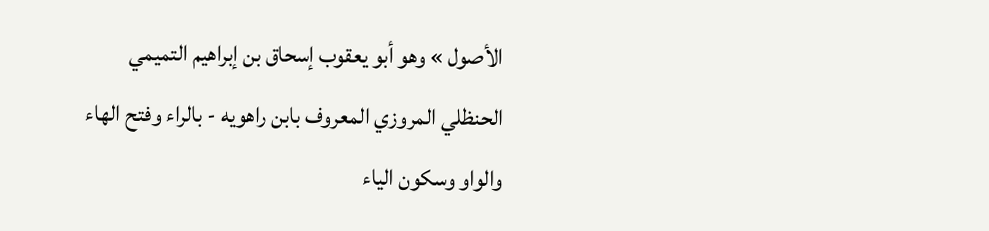الأصول » وهو أبو يعقوب إسحاق بن إبراهيم التميمي الحنظلي المروزي المعروف بابن راهويه - بالراء وفتح الهاء والواو وسكون الياء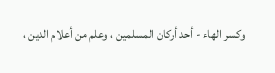وكسر الهاء - أحد أركان المسلمين ، وعلم من أعلام الدين ،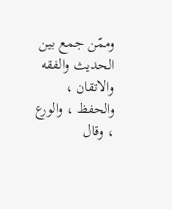وممّن جمع بين الحديث والفقه والاتقان ، والحفظ ، والورع ، وقال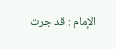الإمام : قد جرت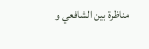مناظرة بين الشافعي و